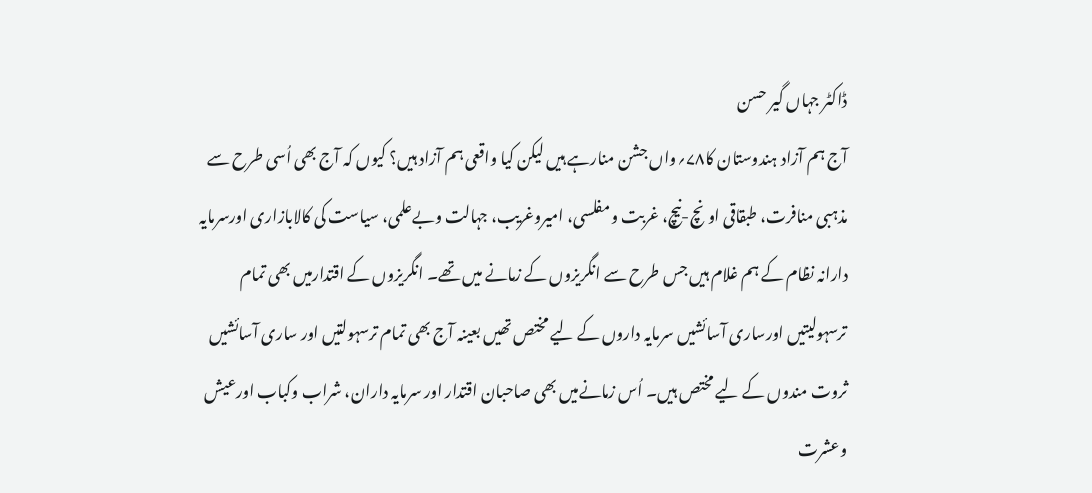ڈاکٹر جہاں گیر حسن
آج ہم آزاد ہندوستان کا۷۸؍واں جشن منارہے ہیں لیکن کیا واقعی ہم آزاد ہیں؟ کیوں کہ آج بھی اُسی طرح سے مذہبی منافرت، طبقاقی اونچ-نیچ، غربت و مفلسی، امیروغریب، جہالت وبےعلمی، سیاست کی کالابازاری اورسرمایہ دارانہ نظام کے ہم غلام ہیں جس طرح سے انگریزوں کے زمانے میں تھے۔ انگریزوں کے اقتدارمیں بھی تمام ترسہولیتیں اورساری آسائشیں سرمایہ داروں کے لیے مختص تھیں بعینہ آج بھی تمام ترسہولتیں اور ساری آسائشیں ثروت مندوں کے لیے مختص ہیں۔ اُس زمانےمیں بھی صاحبان اقتدار اور سرمایہ داران، شراب وکباب اورعیش وعشرت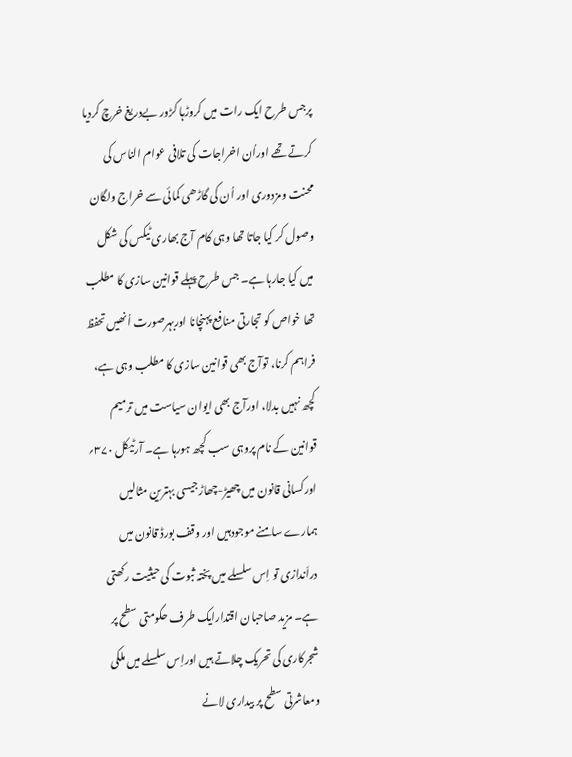پرجس طرح ایک رات میں کروڑہا کڑور بےدریغ خرچ کردیا کرتے تھے اوراُن اخراجات کی تلافی عوام الناس کی محنت ومزدوری اور اُن کی گاڑھی کمائی سے خراج ولگان وصول کر کیا جاتا تھا وہی کام آج بھاری ٹیکس کی شکل میں کیا جارہا ہے۔ جس طرح پہلے قوانین سازی کا مطلب تھا خواص کو تجارتی منافع پہنچانا اوربہرصورت اُنھیں تحفظ فراہم کرنا، توآج بھی قوانین سازی کا مطلب وہی ہے، کچھ نہیں بدلا، اورآج بھی ایوان سیاست میں ترمیم قوانین کے نام پروہی سب کچھ ہورہا ہے۔ آرٹیکل ۳۷۰؍ اورکسانی قانون میں چھیڑ-چھاڑجیسی بہترین مثالیں ہمارے سامنے موجودہیں اور وقف بورڈ قانون میں دراَندازی تو اِس سلسلے میں پختہ ثبوت کی حیثیت رکھتی ہے۔ مزید صاحبان اقتدارایک طرف حکومتی سطح پر شجرکاری کی تحریک چلاتے ہیں اوراِس سلسلے میں ملکی ومعاشرتی سطح پر بیداری لانے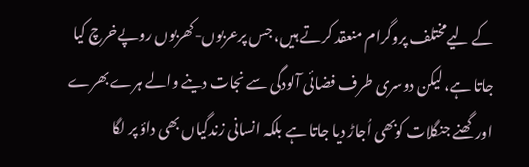کے لیےمختلف پروگرام منعقد کرتے ہیں، جس پرعربوں-کھربوں روپےخرچ کیا جاتا ہے، لیکن دوسری طرف فضائی آلودگی سے نجات دینے والے ہرے بھرے اورگھنے جنگلات کوبھی اُجاڑ دیا جاتا ہے بلکہ انسانی زندگیاں بھی داؤ پر لگا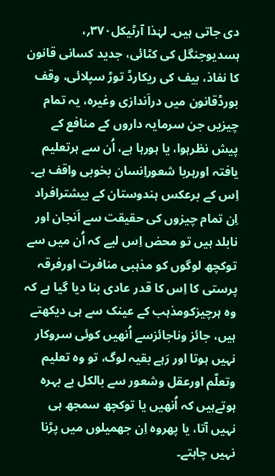دی جاتی ہیں۔ لہٰذا آرٹیکل۳۷۰؍، ہسدیوجنگل کی کٹائی، جدید کسانی قانون کا نفاذ، بیف کی ریکارڈ توڑ سپلائی، وقف بورڈقانون میں دراَندازی وغیرہ، یہ تمام چیزیں جن سرمایہ داروں کے منافع کے پیش نظرہوا، یا ہورہا ہے، اُن سے ہرتعلیم یافتہ اورہربا شعوراِنسان بخوبی واقف ہے۔ اِس کے برعکس ہندوستان کے بیشترافراد اِن تمام چیزوں کی حقیقت سے اَنجان اور نابلد ہیں تو محض اِس لیے کہ اُن میں سے توکچھ لوگوں کو مذہبی منافرت اورفرقہ پرستی کا اِس کا قدر عادی بنا دیا گیا ہے کہ وہ ہرچیزکومذہب کے عینک سے ہی دیکھتے ہیں، جائز وناجائزسے اُنھیں کوئی سروکار نہیں ہوتا اور رَہے بقیہ لوگ، تو وہ تعلیم وتعلّم اورعقل وشعور سے بالکل بے بہرہ ہوتےہیں کہ اُنھیں یا توکچھ سمجھ ہی نہیں آتا، یا پھروہ اِن جھمیلوں میں پڑنا نہیں چاہتے۔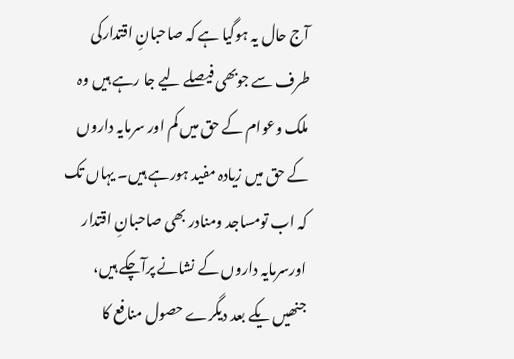آج حال یہ ہوگیا ہے کہ صاحبانِ اقتدارکی طرف سے جوبھی فیصلے لیے جا رہے ہیں وہ ملک وعوام کے حق میں کم اور سرمایہ داروں کے حق میں زیادہ مفید ہورہے ہیں۔ یہاں تک کہ اب تومساجد ومنادر بھی صاحبانِ اقتدار اورسرمایہ داروں کے نشانے پرآچکے ہیں، جنھیں یکے بعد دیگرے حصول منافع کا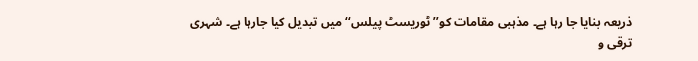ذریعہ بنایا جا رہا ہے۔ مذہبی مقامات کو’’ٹوریسٹ پیلس‘‘ میں تبدیل کیا جارہا ہے۔ شہری ترقی و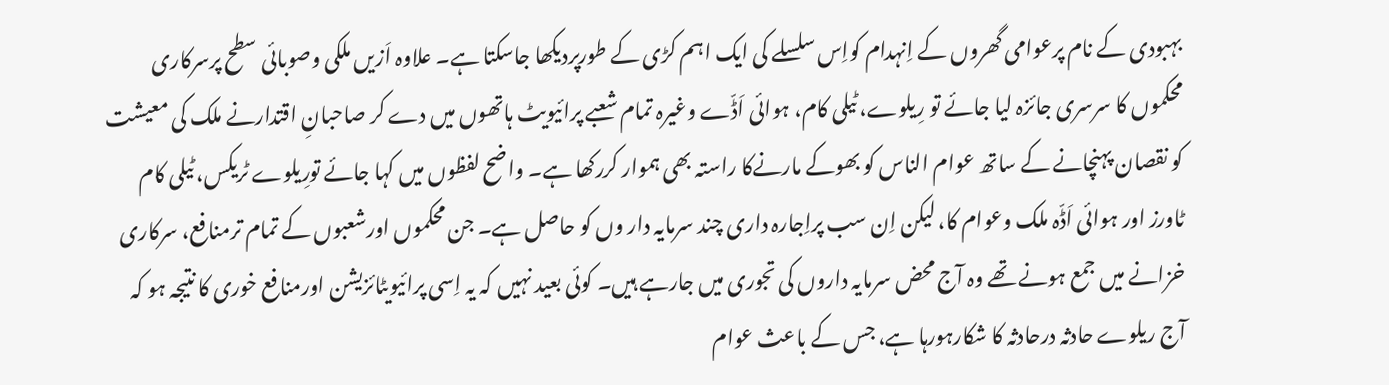بہبودی کے نام پرعوامی گھروں کے اِنہدام کواِس سلسلے کی ایک اہم کڑی کے طورپردیکھا جاسکتا ہے۔ علاوہ اَزیں ملکی وصوبائی سطح پرسرکاری محکموں کا سرسری جائزہ لیا جائے تو رِیلوے، ٹیلی کام، ہوائی اَڈّے وغیرہ تمام شعبے پرائیویٹ ہاتھوں میں دے کر صاحبانِ اقتدارنے ملک کی معیشت کو نقصان پہنچانے کے ساتھ عوام الناس کو بھوکے مارنےکا راستہ بھی ہموار کررکھا ہے۔ واضح لفظوں میں کہا جائے تورِیلوے ٹریکس، ٹیلی کام ٹاورز اور ہوائی اَڈّہ ملک وعوام کا، لیکن اِن سب پراِجارہ داری چند سرمایہ دار وں کو حاصل ہے۔ جن محکموں اورشعبوں کے تمام ترمنافع، سرکاری خزانے میں جمع ہونے تھے وہ آج محض سرمایہ داروں کی تجوری میں جارہے ہیں۔ کوئی بعید نہیں کہ یہ اِسی پرائیویٹائزیشن اورمنافع خوری کا نتیجہ ہو کہ آج ریلوے حادثہ درحادثہ کا شکارہورہا ہے، جس کے باعث عوام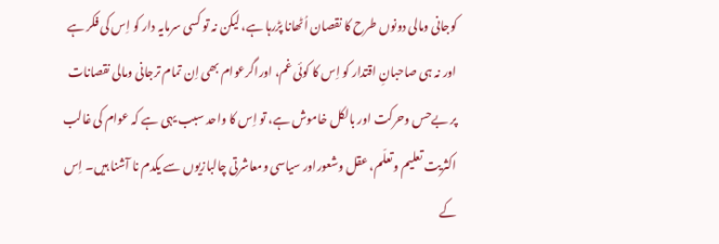کوجانی ومالی دونوں طرح کا نقصان اُٹھانا پڑرہا ہے، لیکن نہ تو کسی سرمایہ دار کو اِس کی فکر ہے اور نہ ہی صاحبانِ اقتدار کو اِس کا کوئی غم، اوراگرعوام بھی اِن تمام ترجانی ومالی نقصانات پر بےحس وحرکت اور بالکل خاموش ہے، تو اِس کا واحد سبب یہی ہے کہ عوام کی غالب اکثریت تعلیم وتعلّم، عقل وشعوراور سیاسی ومعاشرتی چالبازیوں سے یکدم نا آشنا ہیں۔ اِس کے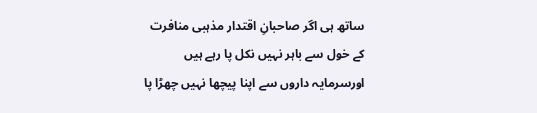ساتھ ہی اگر صاحبانِ اقتدار مذہبی منافرت کے خول سے باہر نہیں نکل پا رہے ہیں اورسرمایہ داروں سے اپنا پیچھا نہیں چھڑا پا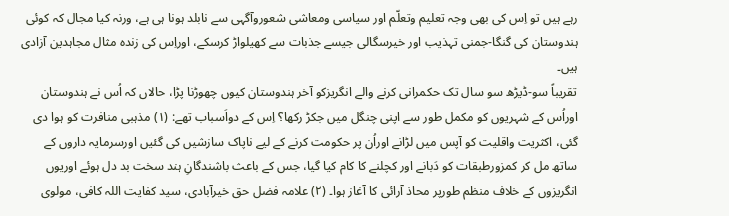رہے ہیں تو اِس کی بھی وجہ تعلیم وتعلّم اور سیاسی ومعاشی شعوروآگہی سے نابلد ہونا ہی ہے، ورنہ کیا مجال کہ کوئی ہندوستان کی گنگا-جمنی تہذیب اور خیرسگالی جیسے جذبات سے کھیلواڑ کرسکے، اوراِس کی زندہ مثال مجاہدین آزادی ہیں۔
تقریباً سو-ڈیڑھ سو سال تک حکمرانی کرنے والے انگریزکو آخر ہندوستان کیوں چھوڑنا پڑا، حالاں کہ اُس نے ہندوستان اوراُس کے شہریوں کو مکمل طور سے اپنی چنگل میں جکڑ رکھا؟ اِس کے دواَسباب تھے: (۱) مذہبی منافرت کو ہوا دی گئی، اکثریت واقلیت کو آپس میں لڑانے اوراُن پر حکومت کرنے کے لیے ناپاک سازشیں کی گئیں اورسرمایہ داروں کے ساتھ مل کر کمزورطبقات کو دَبانے اور کچلنے کا کام کیا گیا، جس کے باعث باشندگانِ ہند سخت بد دل ہوئے اوریوں انگریزوں کے خلاف منظم طورپر محاذ آرائی کا آغاز ہوا۔ (۲) علامہ فضل حق خیرآبادی، سید کفایت اللہ کافی، مولوی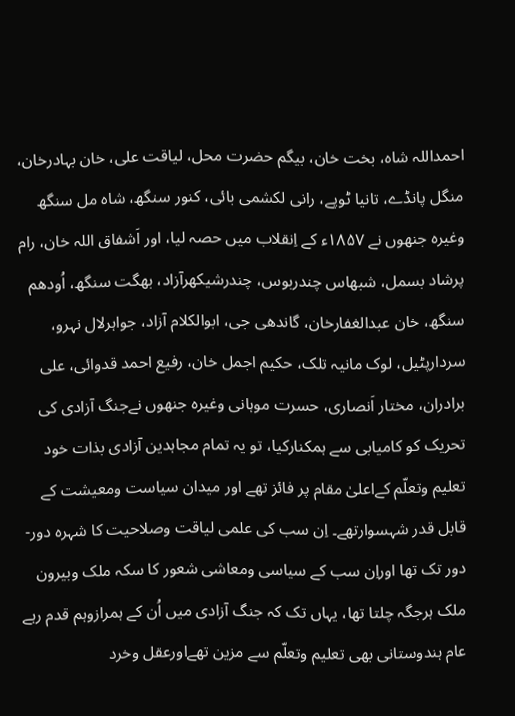احمداللہ شاہ، بخت خان، بیگم حضرت محل، لیاقت علی، خان بہادرخان، منگل پانڈے، تانیا ٹوپے، رانی لکشمی بائی، کنور سنگھ، شاہ مل سنگھ وغیرہ جنھوں نے ۱۸۵۷ء کے اِنقلاب میں حصہ لیا، اور اَشفاق اللہ خان، رام پرشاد بسمل، شبھاس چندربوس، چندرشیکھرآزاد، بھگت سنگھ، اُودھم سنگھ، خان عبدالغفارخان، گاندھی جی، ابوالکلام آزاد، جواہرلال نہرو، سردارپٹیل، لوک مانیہ تلک، حکیم اجمل خان، رفیع احمد قدوائی، علی برادران، مختار اَنصاری، حسرت موہانی وغیرہ جنھوں نےجنگ آزادی کی تحریک کو کامیابی سے ہمکنارکیا، تو یہ تمام مجاہدین آزادی بذات خود تعلیم وتعلّم کےاعلیٰ مقام پر فائز تھے اور میدان سیاست ومعیشت کے قابل قدر شہسوارتھے۔ اِن سب کی علمی لیاقت وصلاحیت کا شہرہ دور- دور تک تھا اوراِن سب کے سیاسی ومعاشی شعور کا سکہ ملک وبیرون ملک ہرجگہ چلتا تھا، یہاں تک کہ جنگ آزادی میں اُن کے ہمرازوہم قدم رہے عام ہندوستانی بھی تعلیم وتعلّم سے مزین تھےاورعقل وخرد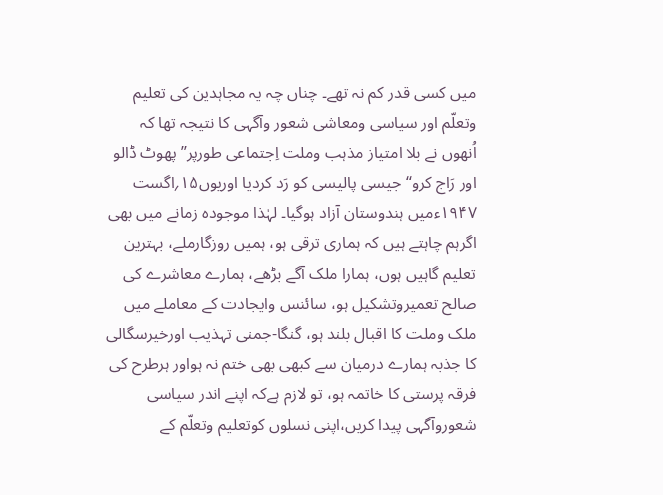میں کسی قدر کم نہ تھے۔ چناں چہ یہ مجاہدین کی تعلیم وتعلّم اور سیاسی ومعاشی شعور وآگہی کا نتیجہ تھا کہ اُنھوں نے بلا امتیاز مذہب وملت اِجتماعی طورپر’’پھوٹ ڈالو اور رَاج کرو‘‘ جیسی پالیسی کو رَد کردیا اوریوں۱۵؍اگست ۱۹۴۷ءمیں ہندوستان آزاد ہوگیا۔ لہٰذا موجودہ زمانے میں بھی اگرہم چاہتے ہیں کہ ہماری ترقی ہو، ہمیں روزگارملے، بہترین تعلیم گاہیں ہوں، ہمارا ملک آگے بڑھے، ہمارے معاشرے کی صالح تعمیروتشکیل ہو، سائنس وایجادت کے معاملے میں ملک وملت کا اقبال بلند ہو، گنگا-جمنی تہذیب اورخیرسگالی کا جذبہ ہمارے درمیان سے کبھی بھی ختم نہ ہواور ہرطرح کی فرقہ پرستی کا خاتمہ ہو، تو لازم ہےکہ اپنے اندر سیاسی شعوروآگہی پیدا کریں،اپنی نسلوں کوتعلیم وتعلّم کے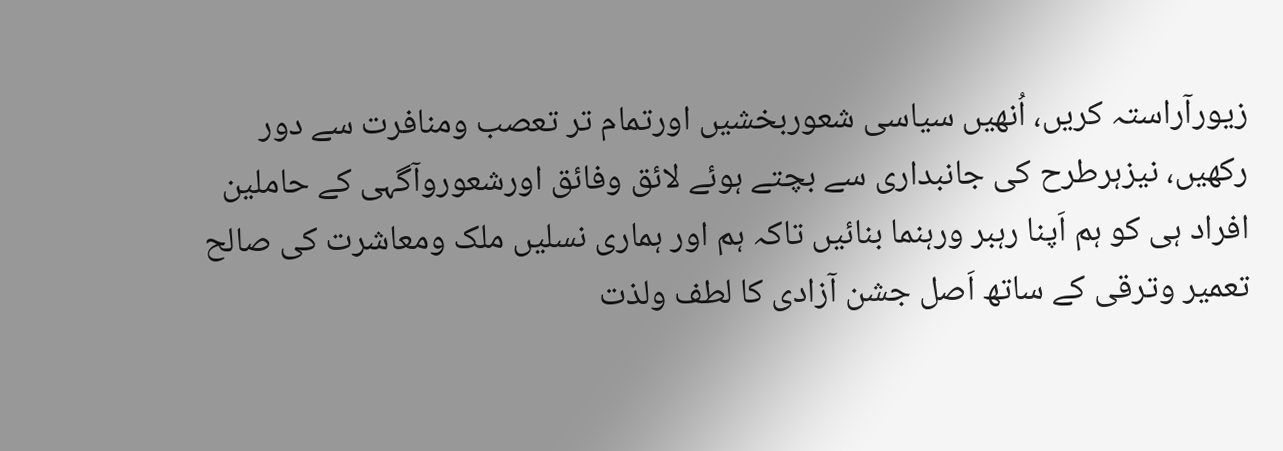زیورآراستہ کریں، اُنھیں سیاسی شعوربخشیں اورتمام تر تعصب ومنافرت سے دور رکھیں، نیزہرطرح کی جانبداری سے بچتے ہوئے لائق وفائق اورشعوروآگہی کے حاملین افراد ہی کو ہم اَپنا رہبر ورہنما بنائیں تاکہ ہم اور ہماری نسلیں ملک ومعاشرت کی صالح تعمیر وترقی کے ساتھ اَصل جشن آزادی کا لطف ولذت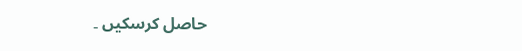حاصل کرسکیں ۔